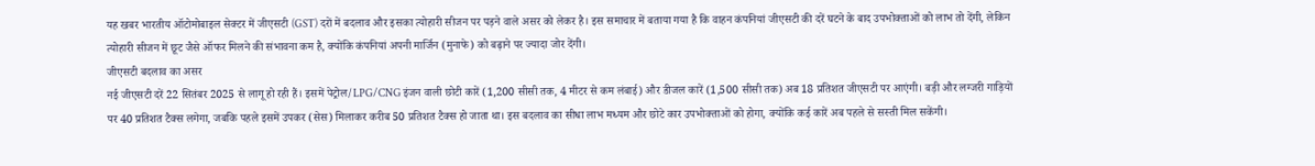यह खबर भारतीय ऑटोमोबाइल सेक्टर में जीएसटी (GST) दरों में बदलाव और इसका त्योहारी सीजन पर पड़ने वाले असर को लेकर है। इस समाचार में बताया गया है कि वाहन कंपनियां जीएसटी की दरें घटने के बाद उपभोक्ताओं को लाभ तो देंगी, लेकिन त्योहारी सीजन में छूट जैसे ऑफर मिलने की संभावना कम है, क्योंकि कंपनियां अपनी मार्जिन (मुनाफे) को बढ़ाने पर ज्यादा जोर देंगी।
जीएसटी बदलाव का असर
नई जीएसटी दरें 22 सितंबर 2025 से लागू हो रही हैं। इसमें पेट्रोल/LPG/CNG इंजन वाली छोटी कारें (1,200 सीसी तक, 4 मीटर से कम लंबाई) और डीजल कारें (1,500 सीसी तक) अब 18 प्रतिशत जीएसटी पर आएंगी। बड़ी और लग्जरी गाड़ियों पर 40 प्रतिशत टैक्स लगेगा, जबकि पहले इसमें उपकर (सेस) मिलाकर करीब 50 प्रतिशत टैक्स हो जाता था। इस बदलाव का सीधा लाभ मध्यम और छोटे कार उपभोक्ताओं को होगा, क्योंकि कई कारें अब पहले से सस्ती मिल सकेंगी।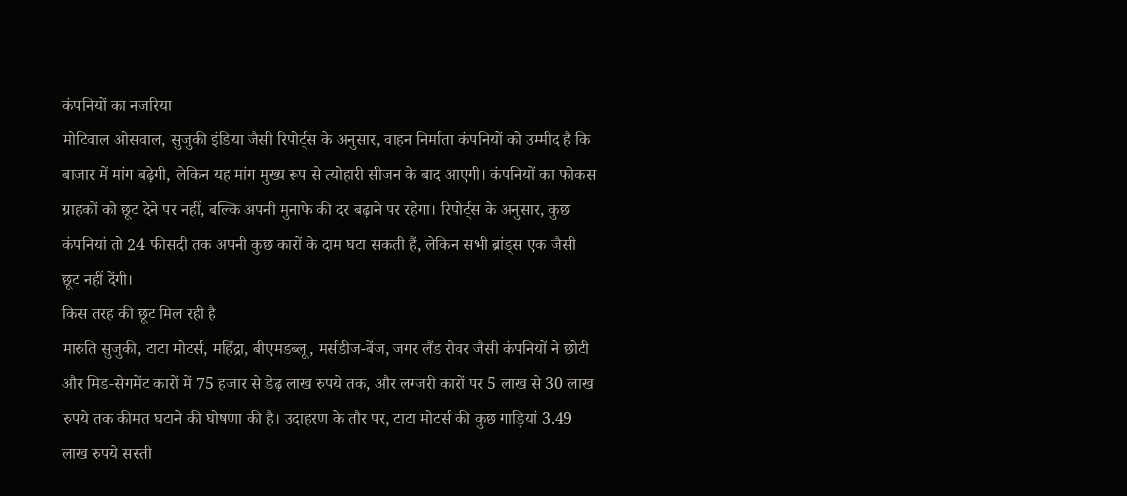कंपनियों का नजरिया
मोटिवाल ओसवाल, सुजुकी इंडिया जैसी रिपोर्ट्स के अनुसार, वाहन निर्माता कंपनियों को उम्मीद है कि बाजार में मांग बढ़ेगी, लेकिन यह मांग मुख्य रूप से त्योहारी सीजन के बाद आएगी। कंपनियों का फोकस ग्राहकों को छूट देने पर नहीं, बल्कि अपनी मुनाफे की दर बढ़ाने पर रहेगा। रिपोर्ट्स के अनुसार, कुछ कंपनियां तो 24 फीसदी तक अपनी कुछ कारों के दाम घटा सकती हैं, लेकिन सभी ब्रांड्स एक जैसी छूट नहीं देंगी।
किस तरह की छूट मिल रही है
मारुति सुजुकी, टाटा मोटर्स, महिंद्रा, बीएमडब्लू, मर्सडीज-बेंज, जगर लैंड रोवर जैसी कंपनियों ने छोटी और मिड-सेगमेंट कारों में 75 हजार से डेढ़ लाख रुपये तक, और लग्जरी कारों पर 5 लाख से 30 लाख रुपये तक कीमत घटाने की घोषणा की है। उदाहरण के तौर पर, टाटा मोटर्स की कुछ गाड़ियां 3.49 लाख रुपये सस्ती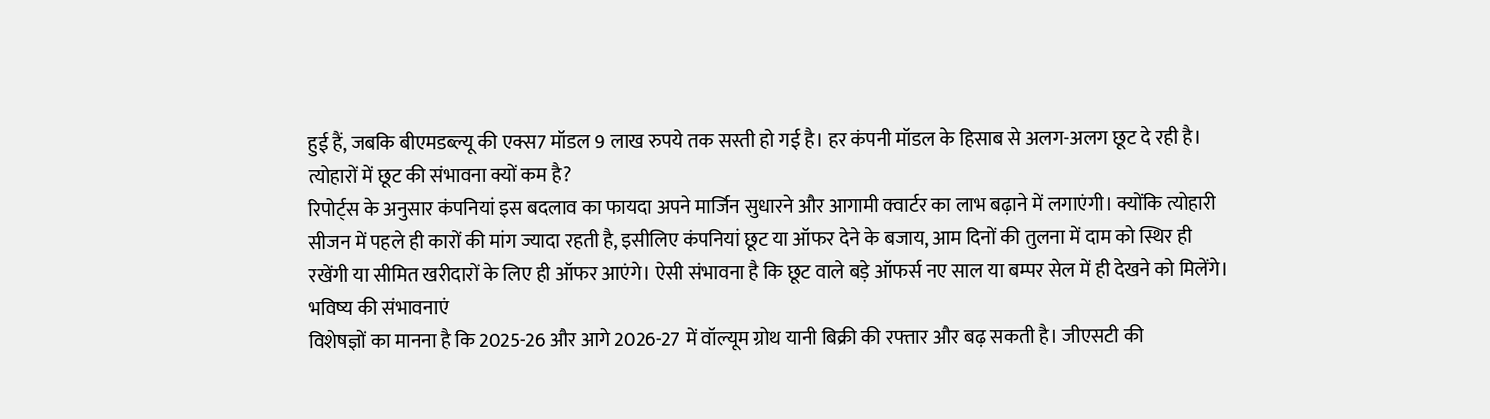हुई हैं, जबकि बीएमडब्ल्यू की एक्स7 मॉडल 9 लाख रुपये तक सस्ती हो गई है। हर कंपनी मॉडल के हिसाब से अलग-अलग छूट दे रही है।
त्योहारों में छूट की संभावना क्यों कम है?
रिपोर्ट्स के अनुसार कंपनियां इस बदलाव का फायदा अपने मार्जिन सुधारने और आगामी क्वार्टर का लाभ बढ़ाने में लगाएंगी। क्योंकि त्योहारी सीजन में पहले ही कारों की मांग ज्यादा रहती है, इसीलिए कंपनियां छूट या ऑफर देने के बजाय, आम दिनों की तुलना में दाम को स्थिर ही रखेंगी या सीमित खरीदारों के लिए ही ऑफर आएंगे। ऐसी संभावना है कि छूट वाले बड़े ऑफर्स नए साल या बम्पर सेल में ही देखने को मिलेंगे।
भविष्य की संभावनाएं
विशेषज्ञों का मानना है कि 2025-26 और आगे 2026-27 में वॉल्यूम ग्रोथ यानी बिक्री की रफ्तार और बढ़ सकती है। जीएसटी की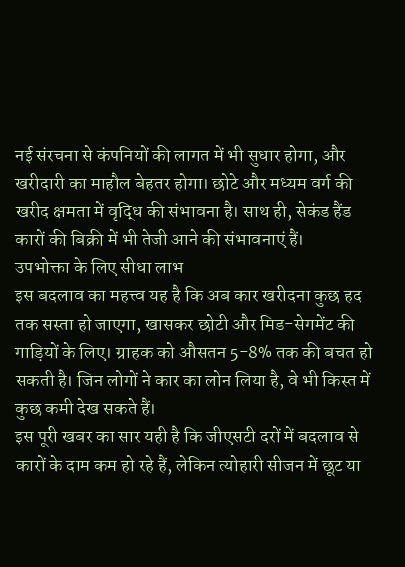नई संरचना से कंपनियों की लागत में भी सुधार होगा, और खरीदारी का माहौल बेहतर होगा। छोटे और मध्यम वर्ग की खरीद क्षमता में वृद्धि की संभावना है। साथ ही, सेकंड हैंड कारों की बिक्री में भी तेजी आने की संभावनाएं हैं।
उपभोक्ता के लिए सीधा लाभ
इस बदलाव का महत्त्व यह है कि अब कार खरीदना कुछ हद तक सस्ता हो जाएगा, खासकर छोटी और मिड-सेगमेंट की गाड़ियों के लिए। ग्राहक को औसतन 5-8% तक की बचत हो सकती है। जिन लोगों ने कार का लोन लिया है, वे भी किस्त में कुछ कमी देख सकते हैं।
इस पूरी खबर का सार यही है कि जीएसटी दरों में बदलाव से कारों के दाम कम हो रहे हैं, लेकिन त्योहारी सीजन में छूट या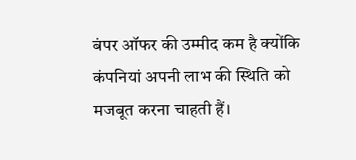बंपर ऑफर की उम्मीद कम है क्योंकि कंपनियां अपनी लाभ की स्थिति को मजबूत करना चाहती हैं।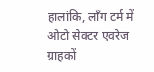हालांकि, लॉंग टर्म में ओटो सेक्टर एवरेज ग्राहकों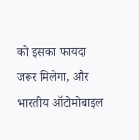को इसका फायदा जरूर मिलेगा, और भारतीय ऑटोमोबाइल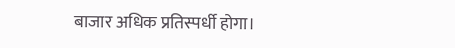बाजार अधिक प्रतिस्पर्धी होगा।